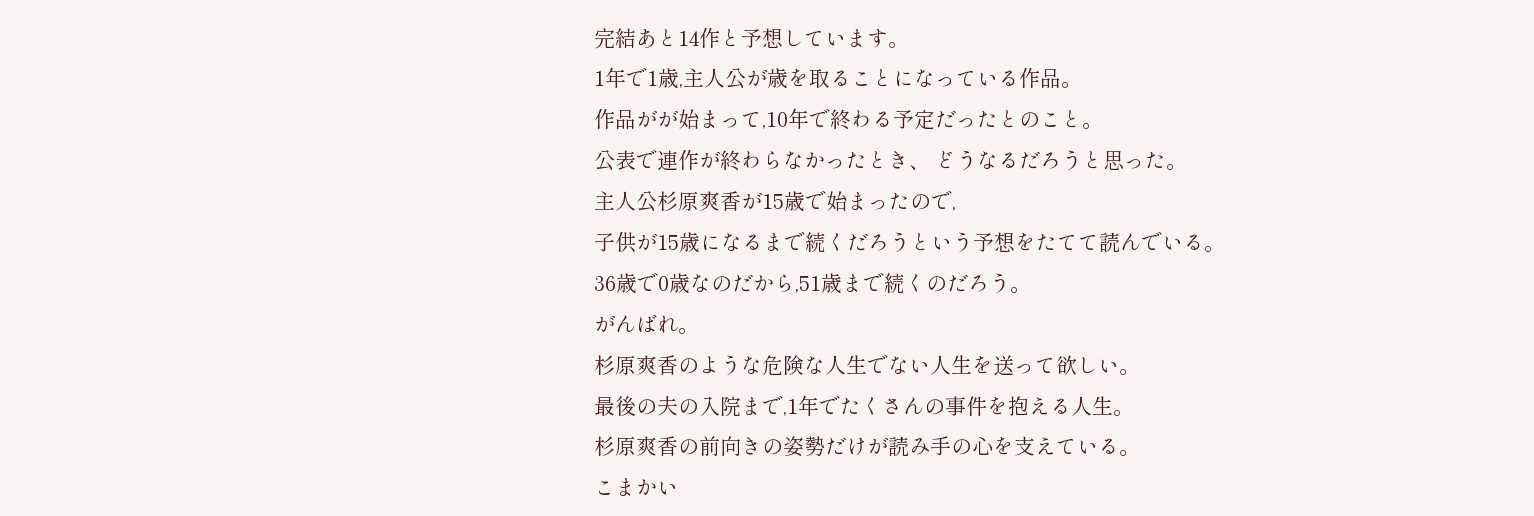完結あと14作と予想しています。
1年で1歳,主人公が歳を取ることになっている作品。
作品がが始まって,10年で終わる予定だったとのこと。
公表で連作が終わらなかったとき、 どうなるだろうと思った。
主人公杉原爽香が15歳で始まったので,
子供が15歳になるまで続くだろうという予想をたてて読んでいる。
36歳で0歳なのだから,51歳まで続くのだろう。
がんばれ。
杉原爽香のような危険な人生でない人生を送って欲しい。
最後の夫の入院まで,1年でたくさんの事件を抱える人生。
杉原爽香の前向きの姿勢だけが読み手の心を支えている。
こまかい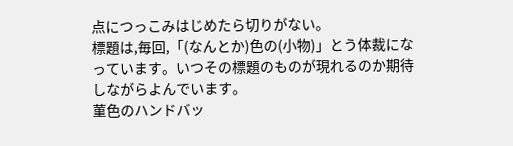点につっこみはじめたら切りがない。
標題は,毎回,「(なんとか)色の(小物)」とう体裁になっています。いつその標題のものが現れるのか期待しながらよんでいます。
菫色のハンドバッ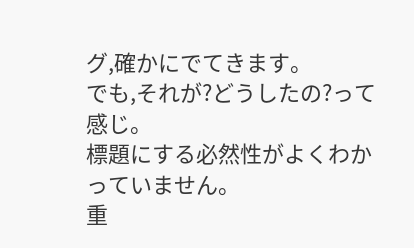グ,確かにでてきます。
でも,それが?どうしたの?って感じ。
標題にする必然性がよくわかっていません。
重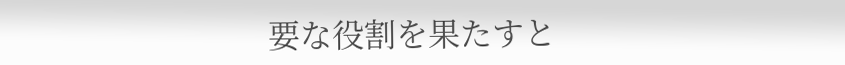要な役割を果たすと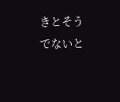きとそうでないと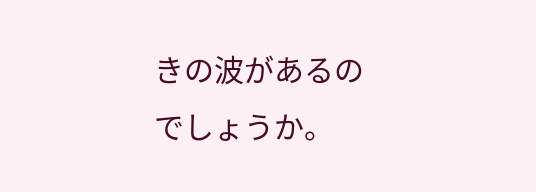きの波があるのでしょうか。